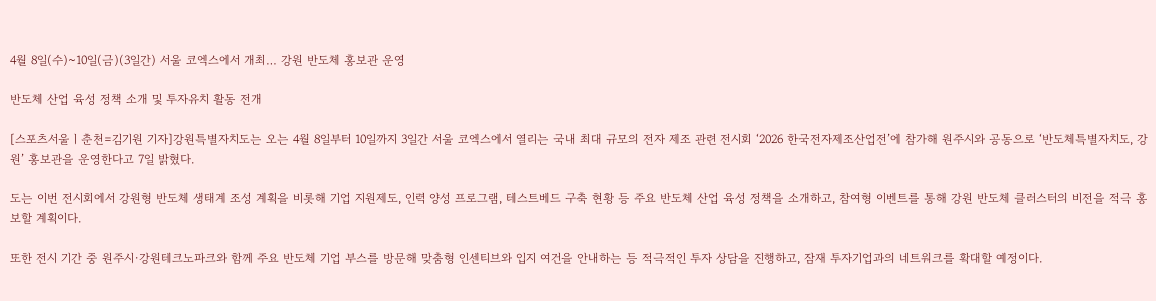4월 8일(수)~10일(금)(3일간) 서울 코엑스에서 개최… 강원 반도체 홍보관 운영

반도체 산업 육성 정책 소개 및 투자유치 활동 전개

[스포츠서울ㅣ춘천=김기원 기자]강원특별자치도는 오는 4월 8일부터 10일까지 3일간 서울 코엑스에서 열리는 국내 최대 규모의 전자 제조 관련 전시회 ‘2026 한국전자제조산업전’에 참가해 원주시와 공동으로 ‘반도체특별자치도, 강원’ 홍보관을 운영한다고 7일 밝혔다.

도는 이번 전시회에서 강원형 반도체 생태계 조성 계획을 비롯해 기업 지원제도, 인력 양성 프로그램, 테스트베드 구축 현황 등 주요 반도체 산업 육성 정책을 소개하고, 참여형 이벤트를 통해 강원 반도체 클러스터의 비전을 적극 홍보할 계획이다.

또한 전시 기간 중 원주시·강원테크노파크와 함께 주요 반도체 기업 부스를 방문해 맞춤형 인센티브와 입지 여건을 안내하는 등 적극적인 투자 상담을 진행하고, 잠재 투자기업과의 네트워크를 확대할 예정이다.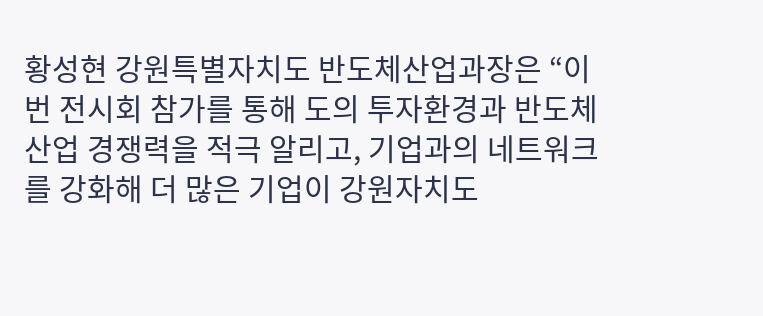황성현 강원특별자치도 반도체산업과장은 “이번 전시회 참가를 통해 도의 투자환경과 반도체 산업 경쟁력을 적극 알리고, 기업과의 네트워크를 강화해 더 많은 기업이 강원자치도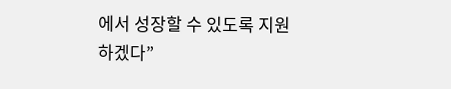에서 성장할 수 있도록 지원하겠다”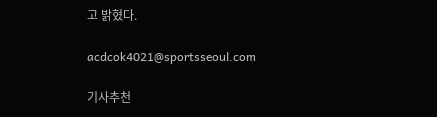고 밝혔다.

acdcok4021@sportsseoul.com

기사추천